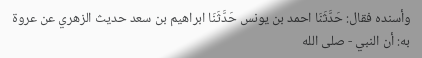وأسنده فقال: حَدَّثَنَا احمد بن يونس حَدَّثَنَا ابراهيم بن سعد حديث الزهري عن عروة به: أن النبي - صلى الله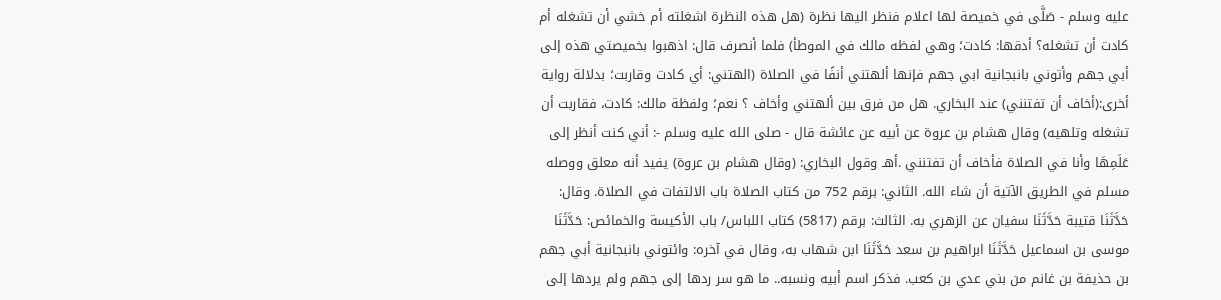عليه وسلم - صَلَّى في خميصة لها اعلام فنظر اليها نظرة (هل هذه النظرة اشغلته أم خشي أن تشغله أم كادت أن تشغله؟ أدقها: كادت؛ وهي لفظه مالك في الموطأ) فلما أنصرف قال: اذهبوا بخميصتي هذه إلى أبي جهم وأتوني بانبجانية ابي جهم فإنها ألهتني أنفًا في الصلاة (الهتني: أي كادت وقاربت؛ بدلالة رواية أخرى:(أخاف أن تفتنني) عند البخاري. هل من فرق بين ألهتني وأخاف ؟ نعم؛ ولفظة مالك: كادت، فقاربت أن تشغله وتلهيه) وقال هشام بن عروة عن أبيه عن عائشة قال - صلى الله عليه وسلم -: أني كنت أنظر إلى عَلَمِهَا وأنا في الصلاة فأخاف أن تفتنني .أهـ وقول البخاري: (وقال هشام بن عروة) يفيد أنه معلق ووصله مسلم في الطريق الآتية أن شاء الله. الثاني: برقم 752 من كتاب الصلاة باب الالتفات في الصلاة. وقال: حَدَّثَنَا قتيبة حَدَّثَنَا سفيان عن الزهري به. الثالث: برقم (5817) كتاب اللباس/ باب الأكيسة والخمائص: حَدَّثَنَا موسى بن اسماعيل حَدَّثَنَا ابراهيم بن سعد حَدَّثَنَا ابن شهاب به، وقال في آخره: وائتوني بانبجانية أبي جهم بن حذيفة بن غانم من بني عدي بن كعب. فذكر اسم أبيه ونسبه.. ما هو سر ردها إلى جهم ولم يردها إلى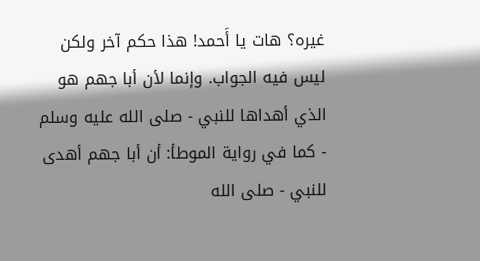غيره؟ هات يا أَحمد! هذا حكم آخر ولكن ليس فيه الجواب. وإنما لأن أبا جهم هو الذي أهداها للنبي - صلى الله عليه وسلم - كما في رواية الموطأ: أن أبا جهم أهدى للنبي - صلى الله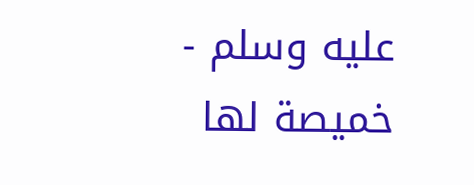عليه وسلم - خميصة لها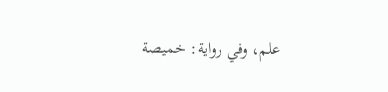علم، وفي رواية: خميصة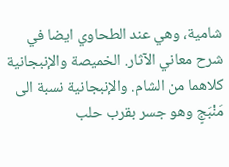شامية، وهي عند الطحاوي ايضا في شرح معاني الآثار. الخميصة والإنبجانية كلاهما من الشام. والإنبجانية نسبة الى مَنْبَجٍ وهو جسر بقرب حلب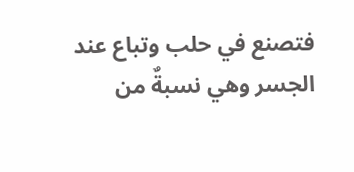فتصنع في حلب وتباع عند الجسر وهي نسبةٌ من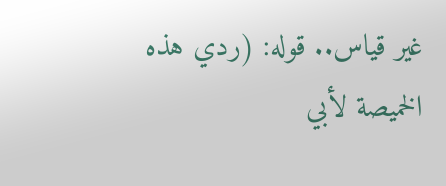غير قياس.. قوله: (ردي هذه الخميصة لأبي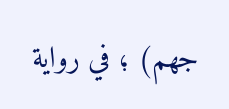جهم) ؛ في رواية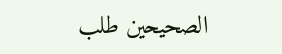الصحيحين طلب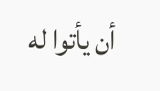أن يأتوا له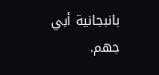بانبجانية أبي جهم.